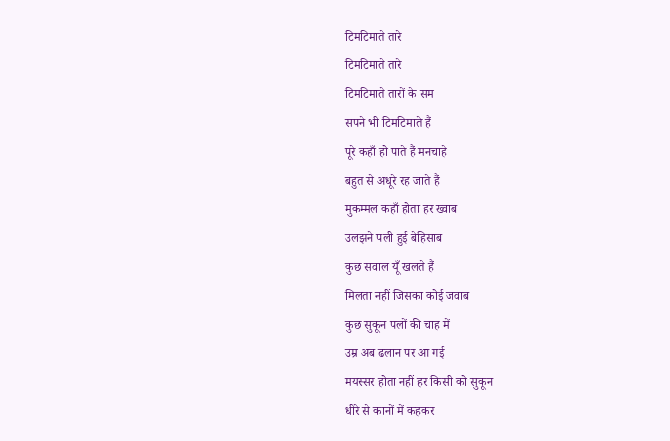टिमटिमाते तारे
टिमटिमाते तारे
टिमटिमाते तारों के सम
सपने भी टिमटिमाते हैं
पूरे कहाँ हो पाते हैं मनचाहे
बहुत से अधूरे रह जाते हैं
मुकम्मल कहाँ होता हर ख्वाब
उलझने पली हुई बेहिसाब
कुछ सवाल यूँ खलते हैं
मिलता नहीं जिसका कोई जवाब
कुछ सुकून पलों की चाह में
उम्र अब ढलान पर आ गई
मयस्सर होता नहीं हर किसी को सुकून
धीरे से कानों में कहकर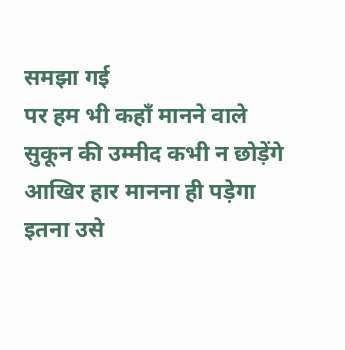समझा गई
पर हम भी कहाँ मानने वाले
सुकून की उम्मीद कभी न छोड़ेंगे
आखिर हार मानना ही पड़ेगा
इतना उसे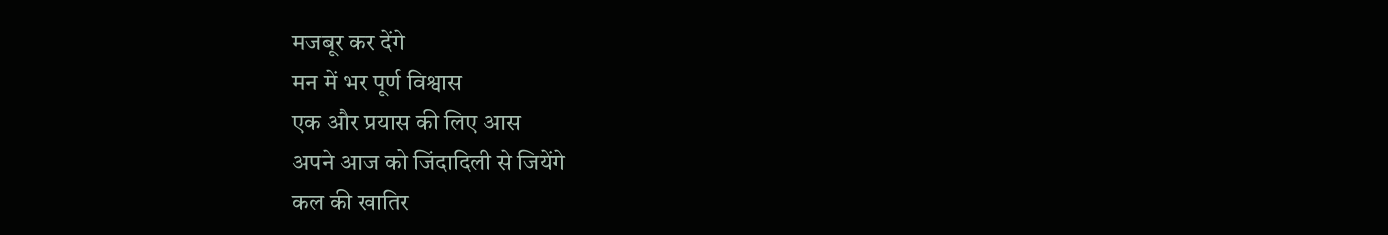मजबूर कर देंगे
मन में भर पूर्ण विश्वास
एक और प्रयास की लिए आस
अपने आज को जिंदादिली से जियेंगे
कल की खातिर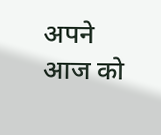अपने आज को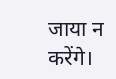जाया न करेंगे।